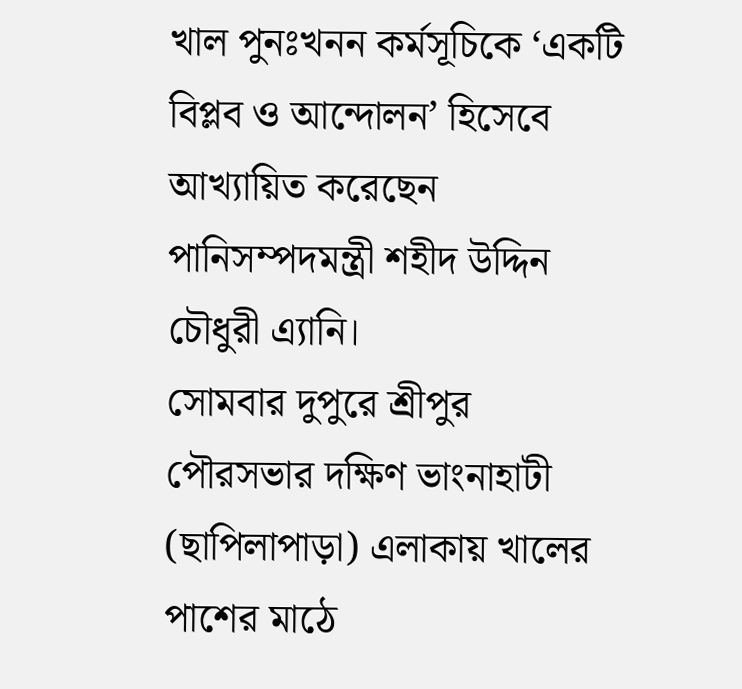খাল পুনঃখনন কর্মসূচিকে ‘একটি বিপ্লব ও আন্দোলন’ হিসেবে আখ্যায়িত করেছেন পানিসম্পদমন্ত্রী শহীদ উদ্দিন চৌধুরী এ্যানি।
সোমবার দুপুরে শ্রীপুর পৌরসভার দক্ষিণ ভাংনাহাটী (ছাপিলাপাড়া) এলাকায় খালের পাশের মাঠে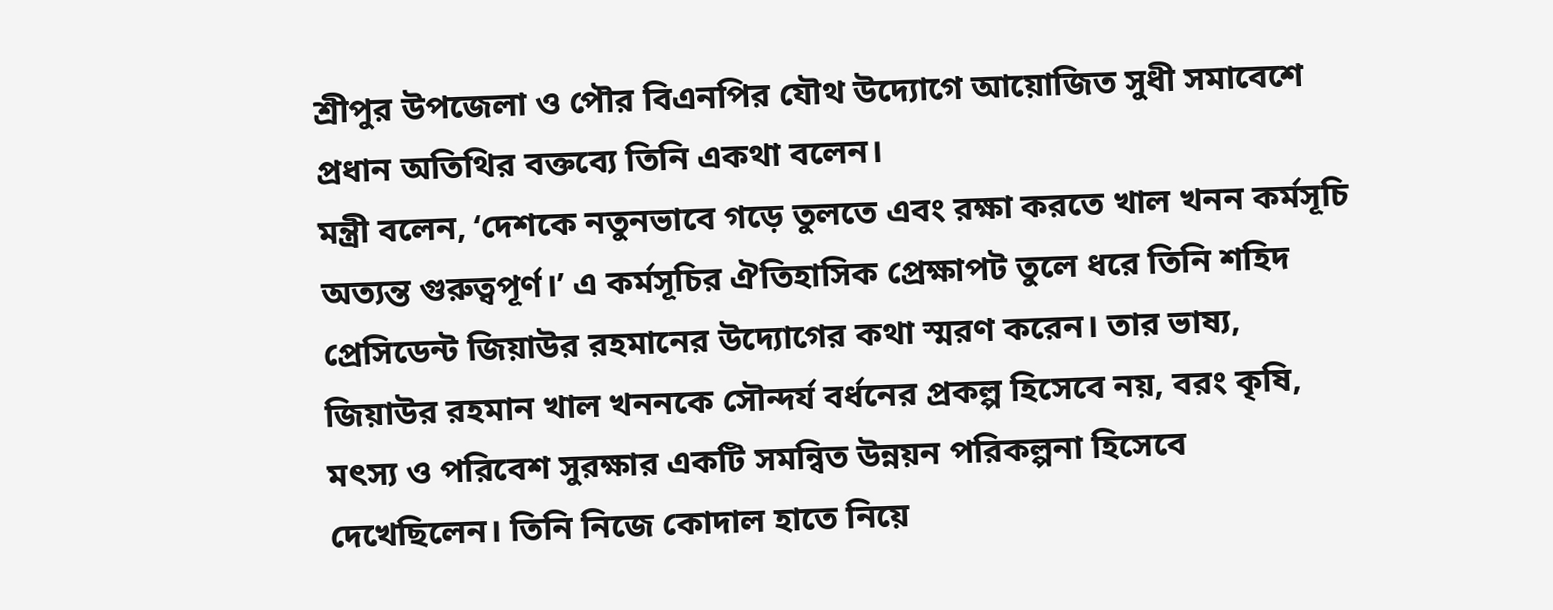শ্রীপুর উপজেলা ও পৌর বিএনপির যৌথ উদ্যোগে আয়োজিত সুধী সমাবেশে প্রধান অতিথির বক্তব্যে তিনি একথা বলেন।
মন্ত্রী বলেন, ‘দেশকে নতুনভাবে গড়ে তুলতে এবং রক্ষা করতে খাল খনন কর্মসূচি অত্যন্ত গুরুত্বপূর্ণ।’ এ কর্মসূচির ঐতিহাসিক প্রেক্ষাপট তুলে ধরে তিনি শহিদ প্রেসিডেন্ট জিয়াউর রহমানের উদ্যোগের কথা স্মরণ করেন। তার ভাষ্য, জিয়াউর রহমান খাল খননকে সৌন্দর্য বর্ধনের প্রকল্প হিসেবে নয়, বরং কৃষি, মৎস্য ও পরিবেশ সুরক্ষার একটি সমন্বিত উন্নয়ন পরিকল্পনা হিসেবে দেখেছিলেন। তিনি নিজে কোদাল হাতে নিয়ে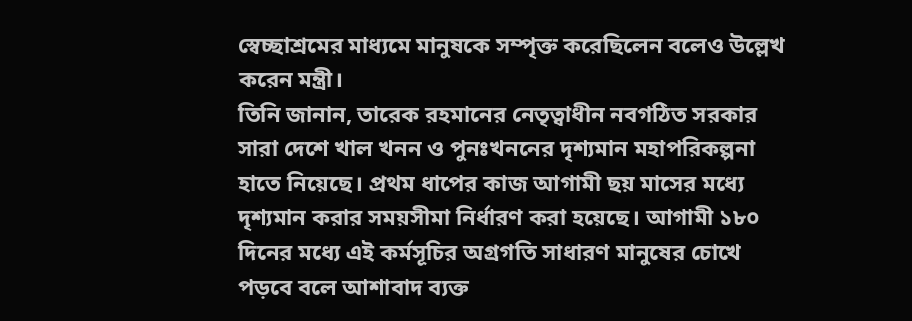স্বেচ্ছাশ্রমের মাধ্যমে মানুষকে সম্পৃক্ত করেছিলেন বলেও উল্লেখ করেন মন্ত্রী।
তিনি জানান, তারেক রহমানের নেতৃত্বাধীন নবগঠিত সরকার সারা দেশে খাল খনন ও পুনঃখননের দৃশ্যমান মহাপরিকল্পনা হাতে নিয়েছে। প্রথম ধাপের কাজ আগামী ছয় মাসের মধ্যে দৃশ্যমান করার সময়সীমা নির্ধারণ করা হয়েছে। আগামী ১৮০ দিনের মধ্যে এই কর্মসূচির অগ্রগতি সাধারণ মানুষের চোখে পড়বে বলে আশাবাদ ব্যক্ত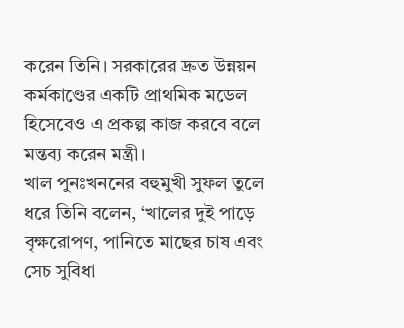করেন তিনি। সরকারের দ্রুত উন্নয়ন কর্মকাণ্ডের একটি প্রাথমিক মডেল হিসেবেও এ প্রকল্প কাজ করবে বলে মন্তব্য করেন মন্ত্রী।
খাল পুনঃখননের বহুমুখী সুফল তুলে ধরে তিনি বলেন, ‘খালের দুই পাড়ে বৃক্ষরোপণ, পানিতে মাছের চাষ এবং সেচ সুবিধা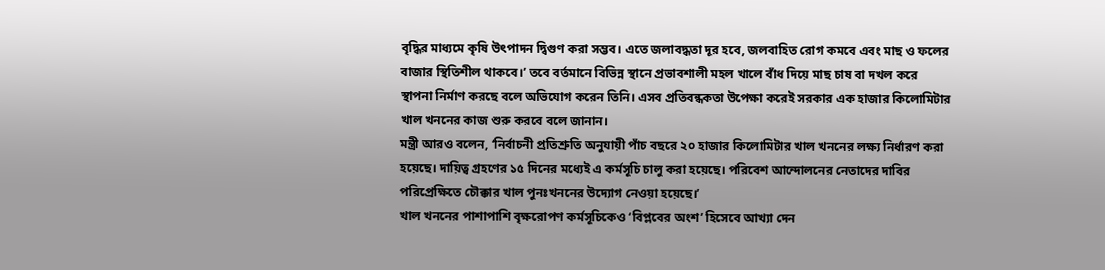বৃদ্ধির মাধ্যমে কৃষি উৎপাদন দ্বিগুণ করা সম্ভব। এতে জলাবদ্ধতা দূর হবে, জলবাহিত রোগ কমবে এবং মাছ ও ফলের বাজার স্থিতিশীল থাকবে।’ তবে বর্তমানে বিভিন্ন স্থানে প্রভাবশালী মহল খালে বাঁধ দিয়ে মাছ চাষ বা দখল করে স্থাপনা নির্মাণ করছে বলে অভিযোগ করেন তিনি। এসব প্রতিবন্ধকতা উপেক্ষা করেই সরকার এক হাজার কিলোমিটার খাল খননের কাজ শুরু করবে বলে জানান।
মন্ত্রী আরও বলেন, ‘নির্বাচনী প্রতিশ্রুতি অনুযায়ী পাঁচ বছরে ২০ হাজার কিলোমিটার খাল খননের লক্ষ্য নির্ধারণ করা হয়েছে। দায়িত্ব গ্রহণের ১৫ দিনের মধ্যেই এ কর্মসূচি চালু করা হয়েছে। পরিবেশ আন্দোলনের নেতাদের দাবির পরিপ্রেক্ষিতে চৌক্কার খাল পুনঃখননের উদ্যোগ নেওয়া হয়েছে।’
খাল খননের পাশাপাশি বৃক্ষরোপণ কর্মসূচিকেও ‘বিপ্লবের অংশ’ হিসেবে আখ্যা দেন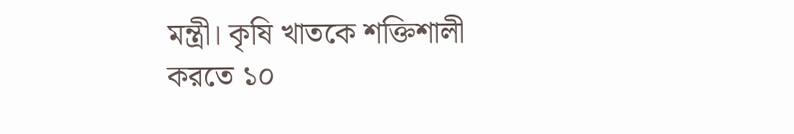মন্ত্রী। কৃষি খাতকে শক্তিশালী করতে ১০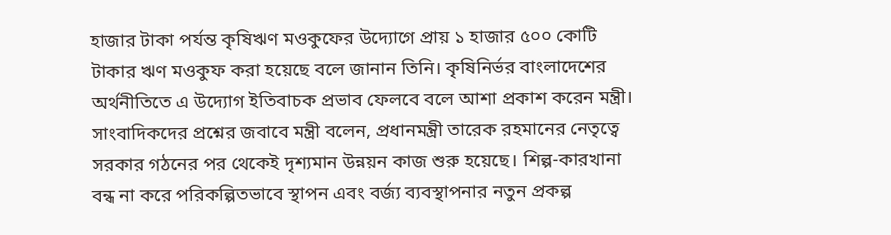হাজার টাকা পর্যন্ত কৃষিঋণ মওকুফের উদ্যোগে প্রায় ১ হাজার ৫০০ কোটি টাকার ঋণ মওকুফ করা হয়েছে বলে জানান তিনি। কৃষিনির্ভর বাংলাদেশের অর্থনীতিতে এ উদ্যোগ ইতিবাচক প্রভাব ফেলবে বলে আশা প্রকাশ করেন মন্ত্রী।
সাংবাদিকদের প্রশ্নের জবাবে মন্ত্রী বলেন, প্রধানমন্ত্রী তারেক রহমানের নেতৃত্বে সরকার গঠনের পর থেকেই দৃশ্যমান উন্নয়ন কাজ শুরু হয়েছে। শিল্প-কারখানা বন্ধ না করে পরিকল্পিতভাবে স্থাপন এবং বর্জ্য ব্যবস্থাপনার নতুন প্রকল্প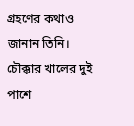গ্রহণের কথাও জানান তিনি। চৌক্কার খালের দুই পাশে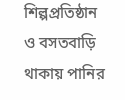শিল্পপ্রতিষ্ঠান ও বসতবাড়ি থাকায় পানির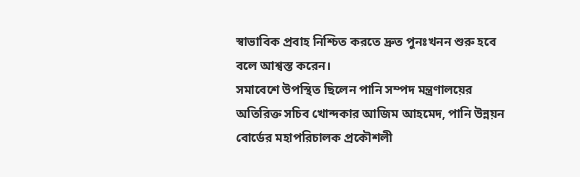স্বাভাবিক প্রবাহ নিশ্চিত করতে দ্রুত পুনঃখনন শুরু হবে বলে আশ্বস্ত করেন।
সমাবেশে উপস্থিত ছিলেন পানি সম্পদ মন্ত্রণালয়ের অতিরিক্ত সচিব খোন্দকার আজিম আহমেদ, পানি উন্নয়ন বোর্ডের মহাপরিচালক প্রকৌশলী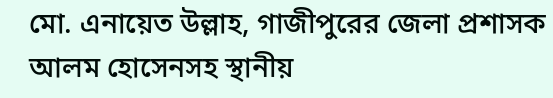মো. এনায়েত উল্লাহ, গাজীপুরের জেলা প্রশাসক আলম হোসেনসহ স্থানীয়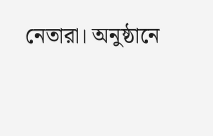নেতারা। অনুষ্ঠানে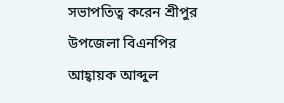সভাপতিত্ব করেন শ্রীপুর উপজেলা বিএনপির আহ্বায়ক আব্দুল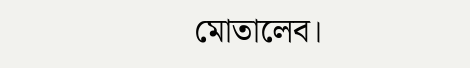মোতালেব।